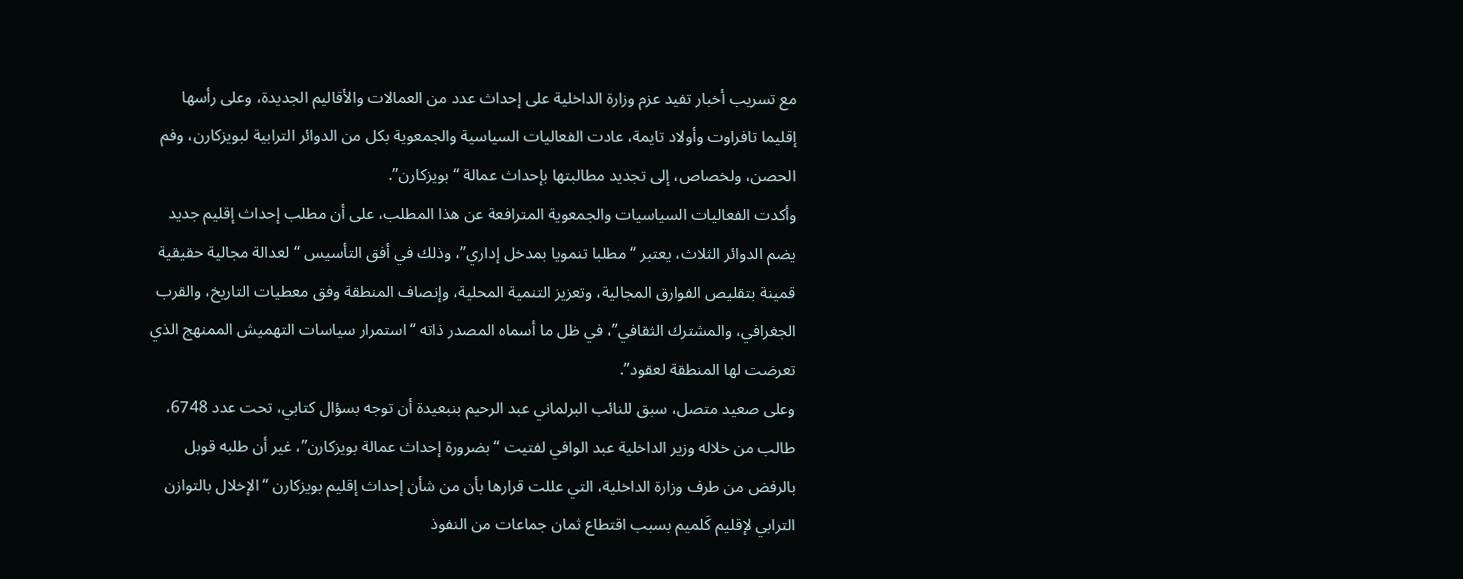مع تسريب أخبار تفيد عزم وزارة الداخلية على إحداث عدد من العمالات والأقاليم الجديدة، وعلى رأسها إقليما تافراوت وأولاد تايمة، عادت الفعاليات السياسية والجمعوية بكل من الدوائر الترابية لبويزكارن، وفم الحصن، ولخصاص، إلى تجديد مطالبتها بإحداث عمالة “بويزكارن”.
وأكدت الفعاليات السياسيات والجمعوية المترافعة عن هذا المطلب، على أن مطلب إحداث إقليم جديد يضم الدوائر الثلاث، يعتبر “مطلبا تنمويا بمدخل إداري”، وذلك في أفق التأسيس “لعدالة مجالية حقيقية قمينة بتقليص الفوارق المجالية، وتعزيز التنمية المحلية، وإنصاف المنطقة وفق معطيات التاريخ، والقرب الجغرافي، والمشترك الثقافي”، في ظل ما أسماه المصدر ذاته “استمرار سياسات التهميش الممنهج الذي تعرضت لها المنطقة لعقود”.
وعلى صعيد متصل، سبق للنائب البرلماني عبد الرحيم بنبعيدة أن توجه بسؤال كتابي، تحت عدد 6748، طالب من خلاله وزير الداخلية عبد الوافي لفتيت “بضرورة إحداث عمالة بويزكارن”، غير أن طلبه قوبل بالرفض من طرف وزارة الداخلية، التي عللت قرارها بأن من شأن إحداث إقليم بويزكارن “الإخلال بالتوازن الترابي لإقليم كَلميم بسبب اقتطاع ثمان جماعات من النفوذ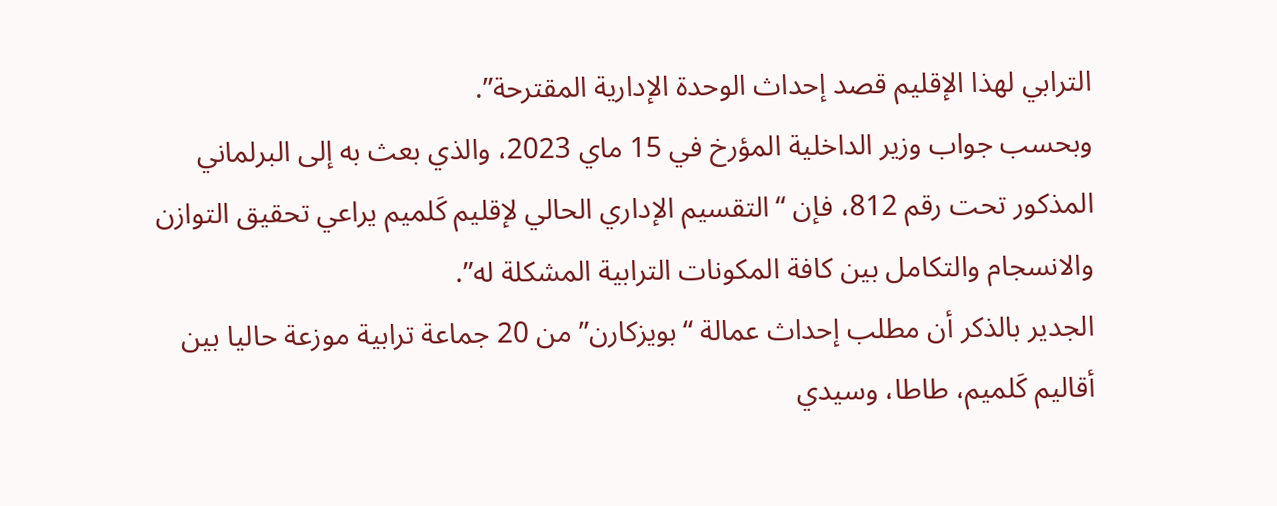الترابي لهذا الإقليم قصد إحداث الوحدة الإدارية المقترحة”.
وبحسب جواب وزير الداخلية المؤرخ في 15 ماي 2023، والذي بعث به إلى البرلماني المذكور تحت رقم 812، فإن “التقسيم الإداري الحالي لإقليم كَلميم يراعي تحقيق التوازن والانسجام والتكامل بين كافة المكونات الترابية المشكلة له”.
الجدير بالذكر أن مطلب إحداث عمالة “بويزكارن” من 20 جماعة ترابية موزعة حاليا بين أقاليم كَلميم، طاطا، وسيدي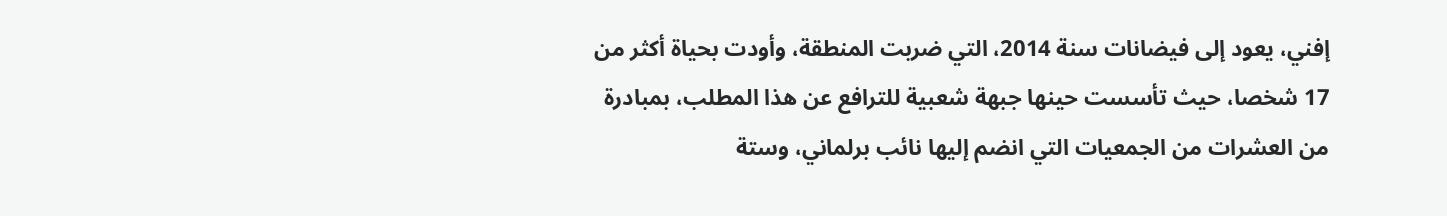إفني، يعود إلى فيضانات سنة 2014، التي ضربت المنطقة، وأودت بحياة أكثر من 17 شخصا، حيث تأسست حينها جبهة شعبية للترافع عن هذا المطلب، بمبادرة من العشرات من الجمعيات التي انضم إليها نائب برلماني، وستة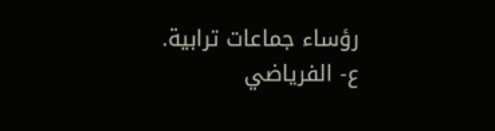رؤساء جماعات ترابية.
ع- الفرياضي